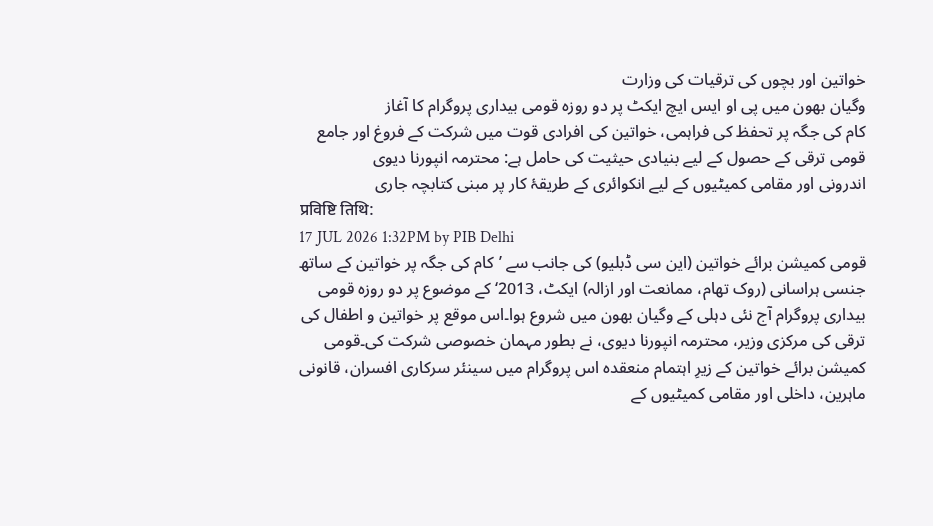خواتین اور بچوں کی ترقیات کی وزارت
وگیان بھون میں پی او ایس ایچ ایکٹ پر دو روزہ قومی بیداری پروگرام کا آغاز
کام کی جگہ پر تحفظ کی فراہمی، خواتین کی افرادی قوت میں شرکت کے فروغ اور جامع قومی ترقی کے حصول کے لیے بنیادی حیثیت کی حامل ہے: محترمہ انپورنا دیوی
اندرونی اور مقامی کمیٹیوں کے لیے انکوائری کے طریقۂ کار پر مبنی کتابچہ جاری
प्रविष्टि तिथि:
17 JUL 2026 1:32PM by PIB Delhi
قومی کمیشن برائے خواتین (این سی ڈبلیو) کی جانب سے ’کام کی جگہ پر خواتین کے ساتھ جنسی ہراسانی (روک تھام، ممانعت اور ازالہ) ایکٹ، 2013‘ کے موضوع پر دو روزہ قومی بیداری پروگرام آج نئی دہلی کے وگیان بھون میں شروع ہوا۔اس موقع پر خواتین و اطفال کی ترقی کی مرکزی وزیر، محترمہ انپورنا دیوی، نے بطور مہمان خصوصی شرکت کی۔قومی کمیشن برائے خواتین کے زیرِ اہتمام منعقدہ اس پروگرام میں سینئر سرکاری افسران، قانونی ماہرین، داخلی اور مقامی کمیٹیوں کے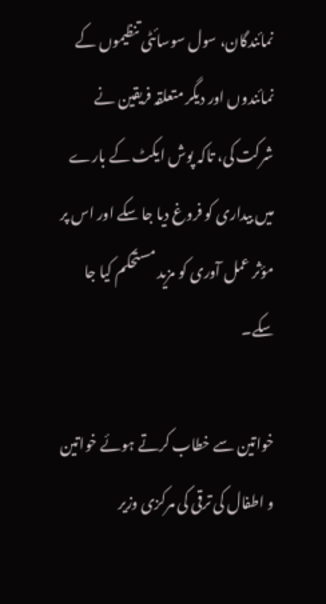نمائندگان، سول سوسائٹی تنظیموں کے نمائندوں اور دیگر متعلقہ فریقین نے شرکت کی، تاکہ پوش ایکٹ کے بارے میں بیداری کو فروغ دیا جا سکے اور اس پر مؤثر عمل آوری کو مزید مستحکم کیا جا سکے۔

خواتین سے خطاب کرتے ہوئے خواتین و اطفال کی ترقی کی مرکزی وزیر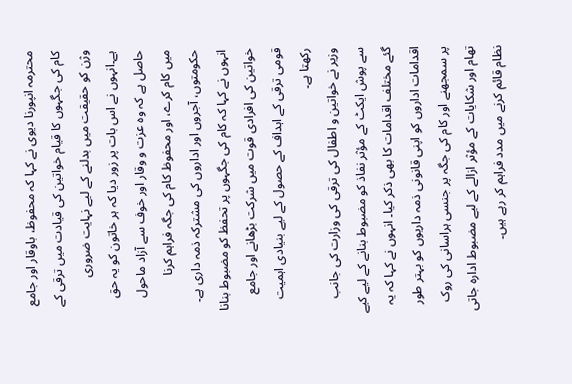محترمہ انپورنا دیوی نے کہا کہ محفوظ، باوقار اور جامع کام کی جگہوں کا قیام خواتین کی قیادت میں ترقی کے وژن کو حقیقت میں بدلنے کے لیے نہایت ضروری ہے۔انہوں نے اس بات پر زور دیا کہ ہر خاتون کو یہ حق حاصل ہے کہ وہ عزت و وقار اور خوف سے آزاد ماحول میں کام کرے، اور محفوظ کام کی جگہ فراہم کرنا حکومتوں، آجروں اور اداروں کی مشترکہ ذمہ داری ہے۔ انہوں نے کہا کہ کام کی جگہوں پر تحفظ کو مضبوط بنانا خواتین کی افرادی قوت میں شرکت بڑھانے اور جامع قومی ترقی کے اہداف کے حصول کے لیے بنیادی اہمیت رکھتا ہے۔
وزیر نے خواتین و اطفال کی ترقی کی وزارت کی جانب سے پوش ایکٹ کے مؤثر نفاذ کو مضبوط بنانے کے لیے کیے گئے مختلف اقدامات کا بھی ذکر کیا۔ انہوں نے کہا کہ یہ اقدامات اداروں کو اپنی قانونی ذمہ داریوں کو بہتر طور پر سمجھنے اور کام کی جگہ پر جنسی ہراسانی کی روک تھام اور شکایات کے مؤثر ازالے کے لیے مضبوط ادارہ جاتی نظام قائم کرنے میں مدد فراہم کر رہے ہیں۔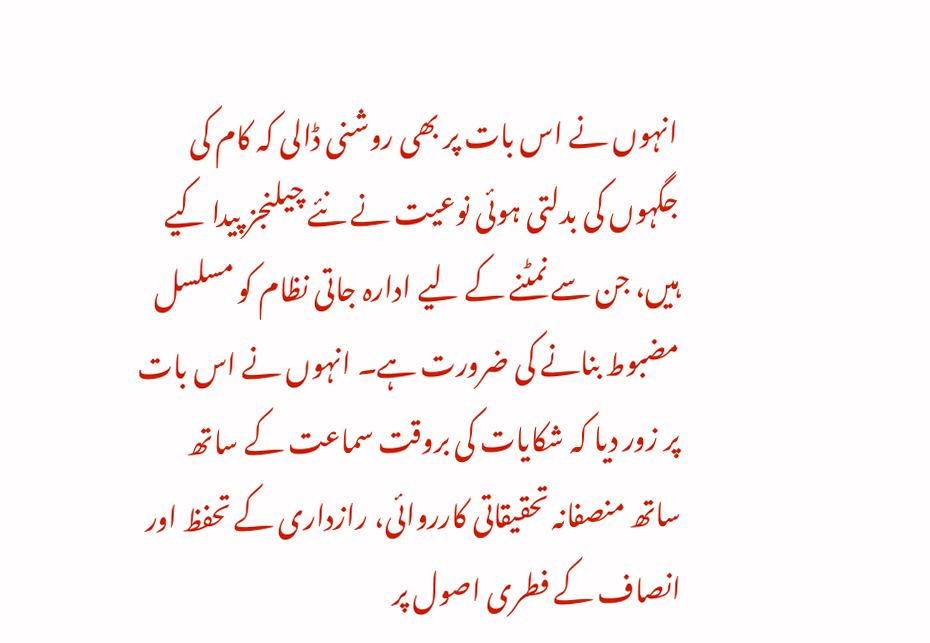انہوں نے اس بات پر بھی روشنی ڈالی کہ کام کی جگہوں کی بدلتی ہوئی نوعیت نے نئے چیلنجز پیدا کیے ہیں، جن سے نمٹنے کے لیے ادارہ جاتی نظام کو مسلسل مضبوط بنانے کی ضرورت ہے۔ انہوں نے اس بات پر زور دیا کہ شکایات کی بروقت سماعت کے ساتھ ساتھ منصفانہ تحقیقاتی کارروائی، رازداری کے تحفظ اور انصاف کے فطری اصول پر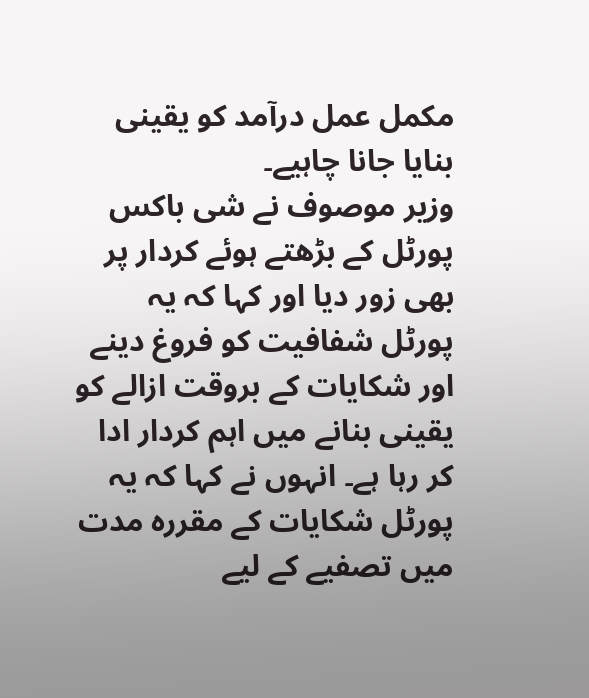مکمل عمل درآمد کو یقینی بنایا جانا چاہیے۔
وزیر موصوف نے شی باکس پورٹل کے بڑھتے ہوئے کردار پر بھی زور دیا اور کہا کہ یہ پورٹل شفافیت کو فروغ دینے اور شکایات کے بروقت ازالے کو یقینی بنانے میں اہم کردار ادا کر رہا ہے۔ انہوں نے کہا کہ یہ پورٹل شکایات کے مقررہ مدت میں تصفیے کے لیے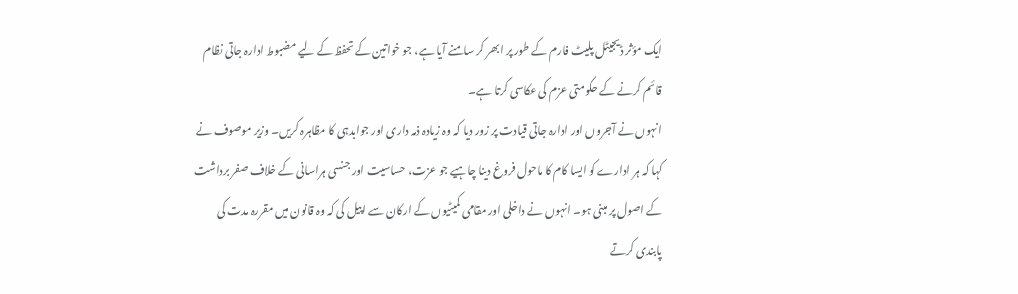ایک مؤثر ڈیجیٹل پلیٹ فارم کے طور پر ابھر کر سامنے آیا ہے، جو خواتین کے تحفظ کے لیے مضبوط ادارہ جاتی نظام قائم کرنے کے حکومتی عزم کی عکاسی کرتا ہے۔
انہوں نے آجروں اور ادارہ جاتی قیادت پر زور دیا کہ وہ زیادہ ذمہ داری اور جوابدہی کا مظاہرہ کریں۔ وزیر موصوف نے کہا کہ ہر ادارے کو ایسا کام کا ماحول فروغ دینا چاہیے جو عزت، حساسیت اور جنسی ہراسانی کے خلاف صفر برداشت کے اصول پر مبنی ہو۔ انہوں نے داخلی اور مقامی کمیٹیوں کے ارکان سے اپیل کی کہ وہ قانون میں مقررہ مدت کی پابندی کرتے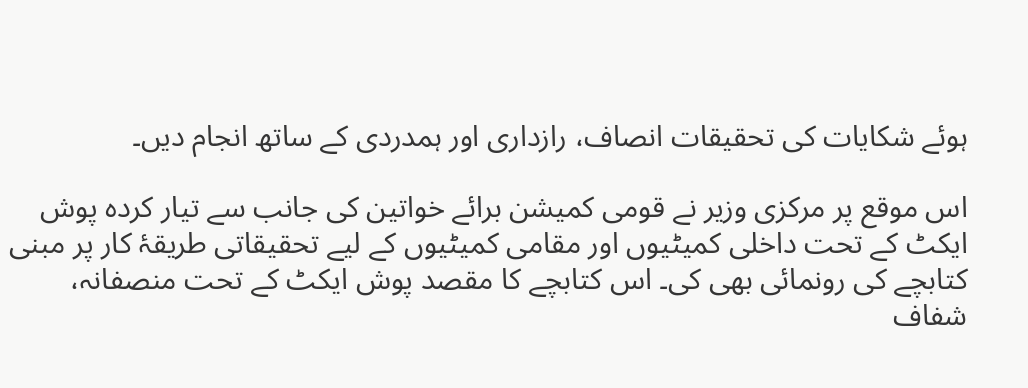ہوئے شکایات کی تحقیقات انصاف، رازداری اور ہمدردی کے ساتھ انجام دیں۔

اس موقع پر مرکزی وزیر نے قومی کمیشن برائے خواتین کی جانب سے تیار کردہ پوش ایکٹ کے تحت داخلی کمیٹیوں اور مقامی کمیٹیوں کے لیے تحقیقاتی طریقۂ کار پر مبنی کتابچے کی رونمائی بھی کی۔ اس کتابچے کا مقصد پوش ایکٹ کے تحت منصفانہ، شفاف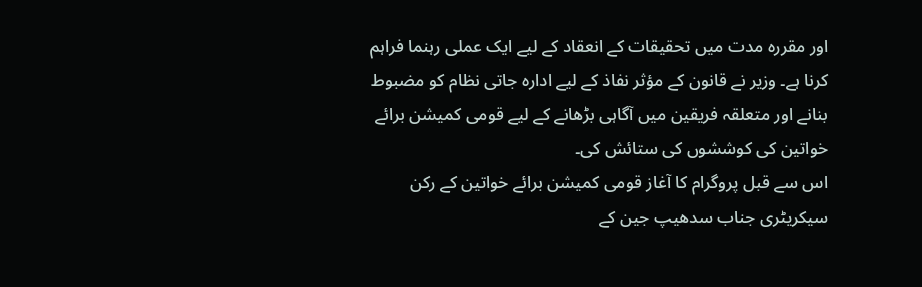اور مقررہ مدت میں تحقیقات کے انعقاد کے لیے ایک عملی رہنما فراہم کرنا ہے۔ وزیر نے قانون کے مؤثر نفاذ کے لیے ادارہ جاتی نظام کو مضبوط بنانے اور متعلقہ فریقین میں آگاہی بڑھانے کے لیے قومی کمیشن برائے خواتین کی کوششوں کی ستائش کی۔
اس سے قبل پروگرام کا آغاز قومی کمیشن برائے خواتین کے رکن سیکریٹری جناب سدھیپ جین کے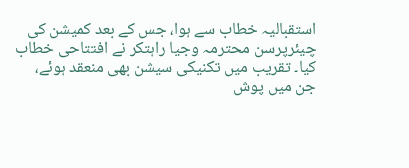استقبالیہ خطاب سے ہوا، جس کے بعد کمیشن کی چیئرپرسن محترمہ وجیا راہتکر نے افتتاحی خطاب کیا۔ تقریب میں تکنیکی سیشن بھی منعقد ہوئے، جن میں پوش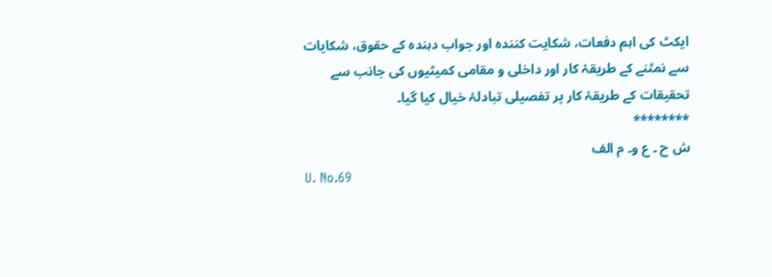ایکٹ کی اہم دفعات، شکایت کنندہ اور جواب دہندہ کے حقوق، شکایات سے نمٹنے کے طریقۂ کار اور داخلی و مقامی کمیٹیوں کی جانب سے تحقیقات کے طریقۂ کار پر تفصیلی تبادلۂ خیال کیا گیا۔
********
ش ح ۔ ع و۔ م الف
U. No.69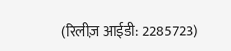(रिलीज़ आईडी: 2285723)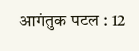आगंतुक पटल : 12